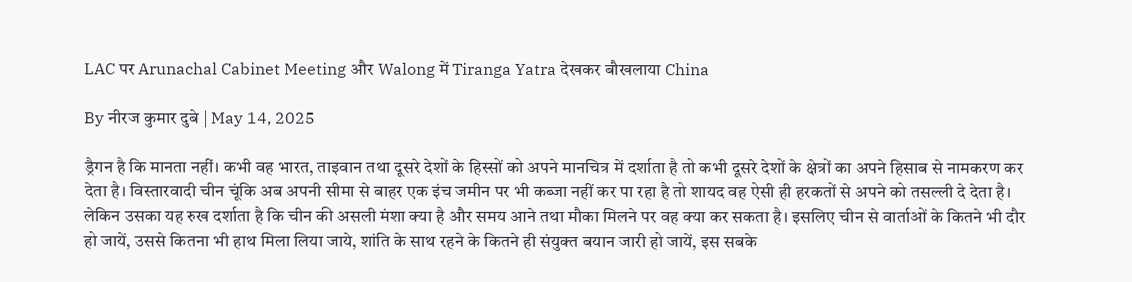LAC पर Arunachal Cabinet Meeting और Walong में Tiranga Yatra देखकर बौखलाया China

By नीरज कुमार दुबे | May 14, 2025

ड्रैगन है कि मानता नहीं। कभी वह भारत, ताइवान तथा दूसरे देशों के हिस्सों को अपने मानचित्र में दर्शाता है तो कभी दूसरे देशों के क्षेत्रों का अपने हिसाब से नामकरण कर देता है। विस्तारवादी चीन चूंकि अब अपनी सीमा से बाहर एक इंच जमीन पर भी कब्जा नहीं कर पा रहा है तो शायद वह ऐसी ही हरकतों से अपने को तसल्ली दे देता है। लेकिन उसका यह रुख दर्शाता है कि चीन की असली मंशा क्या है और समय आने तथा मौका मिलने पर वह क्या कर सकता है। इसलिए चीन से वार्ताओं के कितने भी दौर हो जायें, उससे कितना भी हाथ मिला लिया जाये, शांति के साथ रहने के कितने ही संयुक्त बयान जारी हो जायें, इस सबके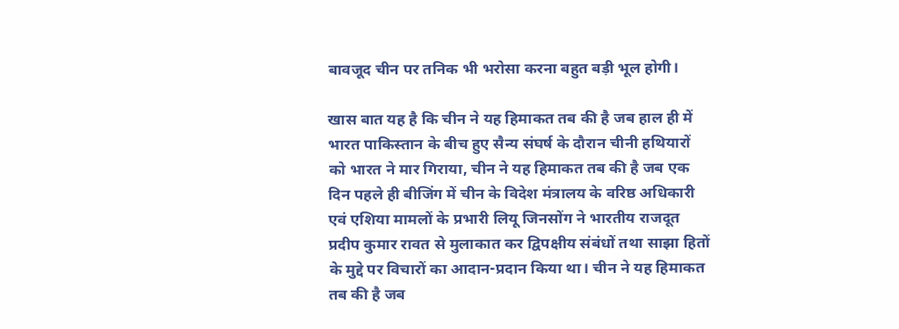बावजूद चीन पर तनिक भी भरोसा करना बहुत बड़ी भूल होगी।

खास बात यह है कि चीन ने यह हिमाकत तब की है जब हाल ही में भारत पाकिस्तान के बीच हुए सैन्य संघर्ष के दौरान चीनी हथियारों को भारत ने मार गिराया, चीन ने यह हिमाकत तब की है जब एक दिन पहले ही बीजिंग में चीन के विदेश मंत्रालय के वरिष्ठ अधिकारी एवं एशिया मामलों के प्रभारी लियू जिनसोंग ने भारतीय राजदूत प्रदीप कुमार रावत से मुलाकात कर द्विपक्षीय संबंधों तथा साझा हितों के मुद्दे पर विचारों का आदान-प्रदान किया था। चीन ने यह हिमाकत तब की है जब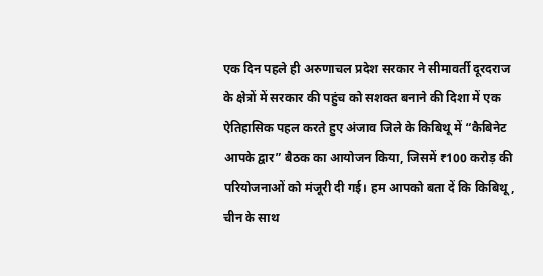एक दिन पहले ही अरुणाचल प्रदेश सरकार ने सीमावर्ती दूरदराज के क्षेत्रों में सरकार की पहुंच को सशक्त बनाने की दिशा में एक ऐतिहासिक पहल करते हुए अंजाव जिले के किबिथू में “कैबिनेट आपके द्वार” बैठक का आयोजन किया, जिसमें ₹100 करोड़ की परियोजनाओं को मंजूरी दी गई। हम आपको बता दें कि किबिथू, चीन के साथ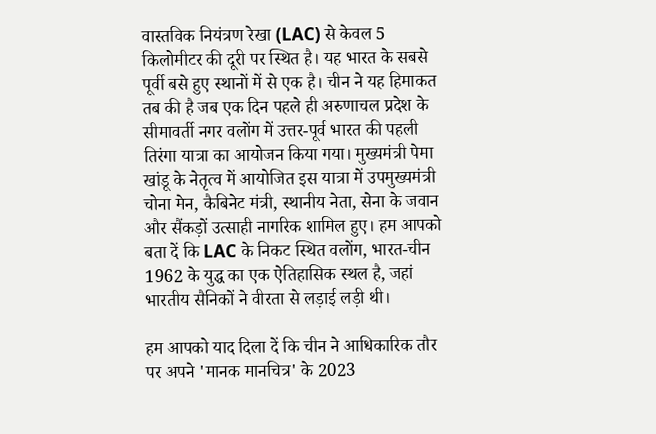वास्तविक नियंत्रण रेखा (LAC) से केवल 5 किलोमीटर की दूरी पर स्थित है। यह भारत के सबसे पूर्वी बसे हुए स्थानों में से एक है। चीन ने यह हिमाकत तब की है जब एक दिन पहले ही अरुणाचल प्रदेश के सीमावर्ती नगर वलोंग में उत्तर-पूर्व भारत की पहली तिरंगा यात्रा का आयोजन किया गया। मुख्यमंत्री पेमा खांडू के नेतृत्व में आयोजित इस यात्रा में उपमुख्यमंत्री चोना मेन, कैबिनेट मंत्री, स्थानीय नेता, सेना के जवान और सैंकड़ों उत्साही नागरिक शामिल हुए। हम आपको बता दें कि LAC के निकट स्थित वलोंग, भारत-चीन 1962 के युद्ध का एक ऐतिहासिक स्थल है, जहां भारतीय सैनिकों ने वीरता से लड़ाई लड़ी थी।

हम आपको याद दिला दें कि चीन ने आधिकारिक तौर पर अपने 'मानक मानचित्र' के 2023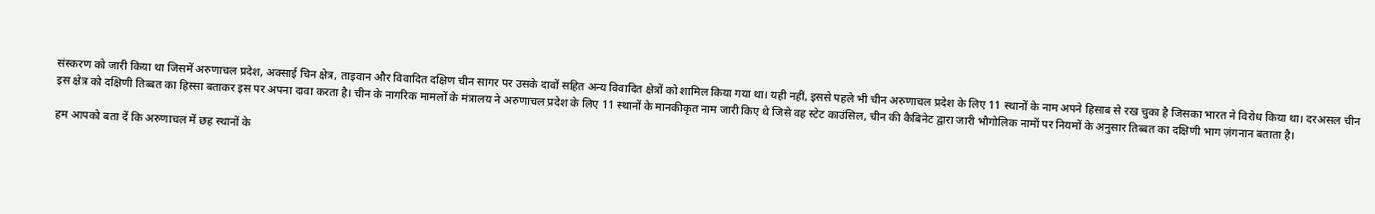संस्करण को जारी किया था जिसमें अरुणाचल प्रदेश, अक्साई चिन क्षेत्र, ताइवान और विवादित दक्षिण चीन सागर पर उसके दावों सहित अन्य विवादित क्षेत्रों को शामिल किया गया था। यही नहीं, इससे पहले भी चीन अरुणाचल प्रदेश के लिए 11 स्थानों के नाम अपने हिसाब से रख चुका है जिसका भारत ने विरोध किया था। दरअसल चीन इस क्षेत्र को दक्षिणी तिब्बत का हिस्सा बताकर इस पर अपना दावा करता है। चीन के नागरिक मामलों के मंत्रालय ने अरुणाचल प्रदेश के लिए 11 स्थानों के मानकीकृत नाम जारी किए थे जिसे वह स्टेट काउंसिल, चीन की कैबिनेट द्वारा जारी भौगोलिक नामों पर नियमों के अनुसार तिब्बत का दक्षिणी भाग ज़ंगनान बताता है।

हम आपको बता दें कि अरुणाचल में छह स्थानों के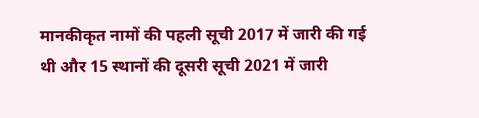मानकीकृत नामों की पहली सूची 2017 में जारी की गई थी और 15 स्थानों की दूसरी सूची 2021 में जारी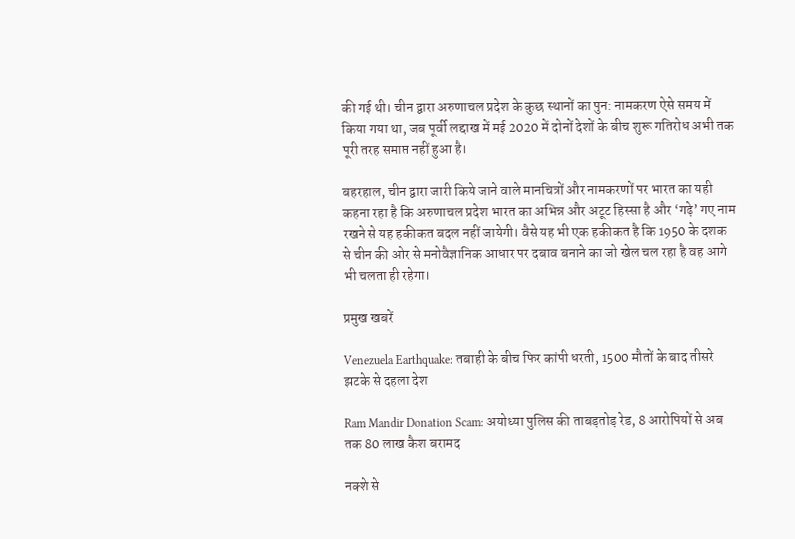की गई थी। चीन द्वारा अरुणाचल प्रदेश के कुछ स्थानों का पुन: नामकरण ऐसे समय में किया गया था, जब पूर्वी लद्दाख में मई 2020 में दोनों देशों के बीच शुरू गतिरोध अभी तक पूरी तरह समाप्त नहीं हुआ है।

बहरहाल, चीन द्वारा जारी किये जाने वाले मानचित्रों और नामकरणों पर भारत का यही कहना रहा है कि अरुणाचल प्रदेश भारत का अभिन्न और अटूट हिस्सा है और ‘गढ़े’ गए नाम रखने से यह हकीकत बदल नहीं जायेगी। वैसे यह भी एक हकीकत है कि 1950 के दशक से चीन की ओर से मनोवैज्ञानिक आधार पर दबाव बनाने का जो खेल चल रहा है वह आगे भी चलता ही रहेगा।

प्रमुख खबरें

Venezuela Earthquake: तबाही के बीच फिर कांपी धरती, 1500 मौतों के बाद तीसरे झटके से दहला देश

Ram Mandir Donation Scam: अयोध्या पुलिस की ताबड़तोड़ रेड, 8 आरोपियों से अब तक 80 लाख कैश बरामद

नक्शे से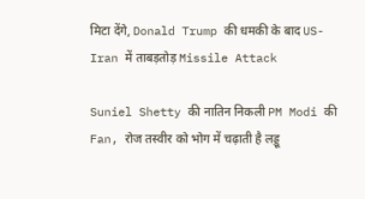मिटा देंगे, Donald Trump की धमकी के बाद US-Iran में ताबड़तोड़ Missile Attack

Suniel Shetty की नातिन निकली PM Modi की Fan, रोज तस्वीर को भोग में चढ़ाती है लड्डू